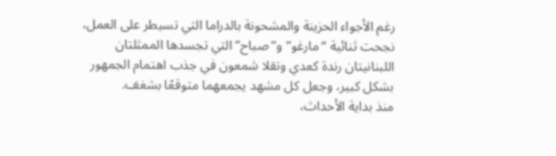رغم الأجواء الحزينة والمشحونة بالدراما التي تسيطر على العمل، نجحت ثنائية “مارغو” و”صباح” التي تجسدها الممثلتان اللبنانيتان رندة كعدي وتقلا شمعون في جذب اهتمام الجمهور بشكل كبير، وجعل كل مشهد يجمعهما متوقعًا بشغف.
منذ بداية الأحداث،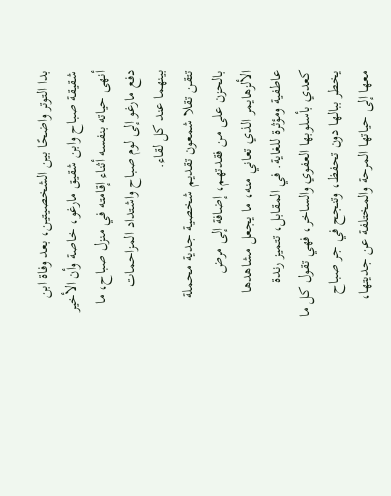بدا التوتر واضحًا بين الشخصيتين، بعد وفاة ابن شقيقة صباح وابن شقيق مارغو، خاصة وأن الأخير أنهى حياته بنفسه أثناء إقامته في منزل صباح، ما دفع مارغو إلى لوم صباح واشتداد المزاحمات بينهما عند كل لقاء.
تتقن تقلا شمعون تقديم شخصية جدية محملة بالحزن على من فقدتهم، إضافة إلى مرض الألزهايمر الذي تعاني منه، ما يجعل مشاهدها عاطفية ومؤثرة للغاية. في المقابل، تتميز رندة كعدي بأسلوبها العفوي والساخر، فهي تقول كل ما يخطر ببالها دون تحفظ، وتنجح في جر صباح معها إلى حياتها المرحة والمختلفة عن جديتها،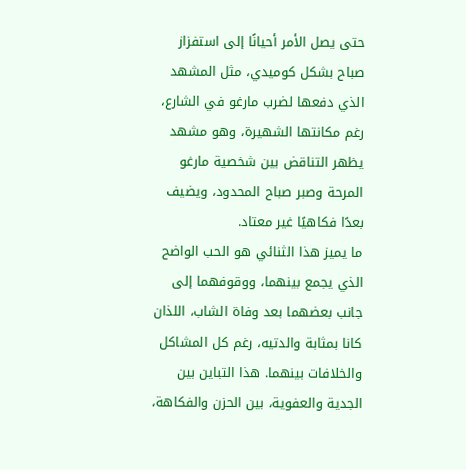حتى يصل الأمر أحيانًا إلى استفزاز صباح بشكل كوميدي، مثل المشهد الذي دفعها لضرب مارغو في الشارع، رغم مكانتها الشهيرة، وهو مشهد يظهر التناقض بين شخصية مارغو المرحة وصبر صباح المحدود، ويضيف بعدًا فكاهيًا غير معتاد.
ما يميز هذا الثنائي هو الحب الواضح الذي يجمع بينهما، ووقوفهما إلى جانب بعضهما بعد وفاة الشاب، اللذان كانا بمثابة والدتيه، رغم كل المشاكل والخلافات بينهما. هذا التباين بين الجدية والعفوية، بين الحزن والفكاهة،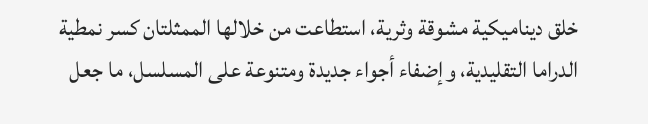خلق ديناميكية مشوقة وثرية، استطاعت من خلالها الممثلتان كسر نمطية الدراما التقليدية، وإضفاء أجواء جديدة ومتنوعة على المسلسل، ما جعل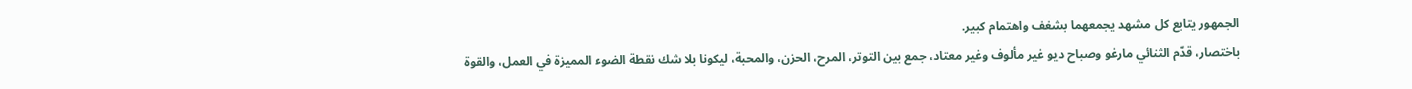الجمهور يتابع كل مشهد يجمعهما بشغف واهتمام كبير.
باختصار، قدّم الثنائي مارغو وصباح ديو غير مألوف وغير معتاد، جمع بين التوتر، المرح، الحزن، والمحبة، ليكونا بلا شك نقطة الضوء المميزة في العمل، والقوة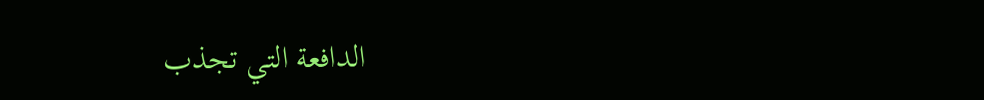الدافعة التي تجذب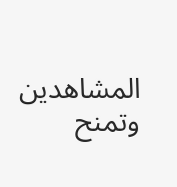المشاهدين وتمنح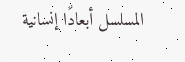المسلسل أبعادًا إنسانية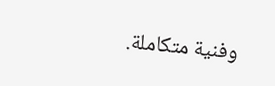وفنية متكاملة.